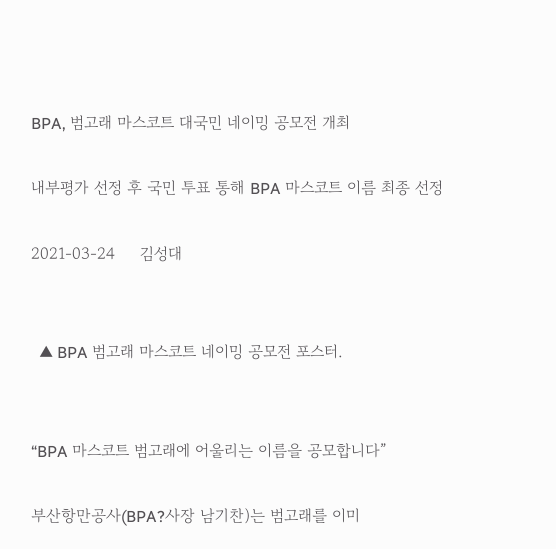BPA, 범고래 마스코트 대국민 네이밍 공모전 개최

내부평가 선정 후 국민 투표 통해 BPA 마스코트 이름 최종 선정

2021-03-24     김성대


  ▲ BPA 범고래 마스코트 네이밍 공모전 포스터.


“BPA 마스코트 범고래에 어울리는 이름을 공모합니다”

부산항만공사(BPA?사장 남기찬)는 범고래를 이미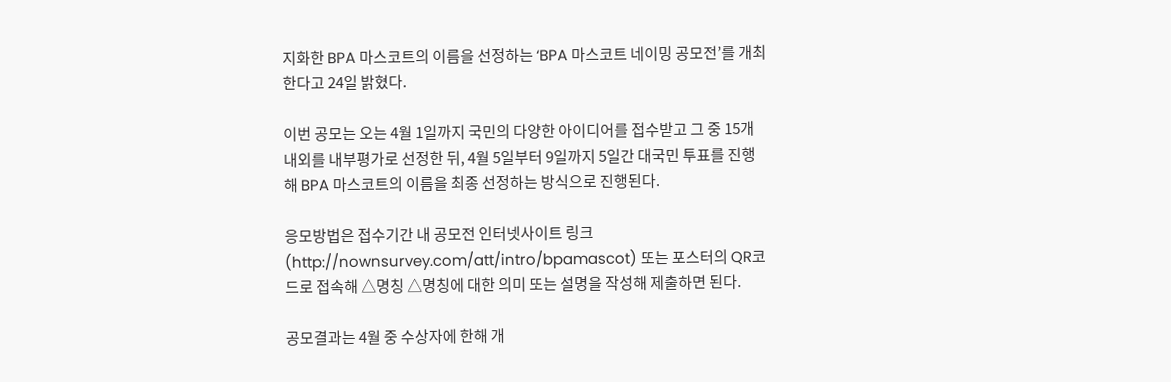지화한 BPA 마스코트의 이름을 선정하는 ‘BPA 마스코트 네이밍 공모전’를 개최한다고 24일 밝혔다.

이번 공모는 오는 4월 1일까지 국민의 다양한 아이디어를 접수받고 그 중 15개 내외를 내부평가로 선정한 뒤, 4월 5일부터 9일까지 5일간 대국민 투표를 진행해 BPA 마스코트의 이름을 최종 선정하는 방식으로 진행된다.

응모방법은 접수기간 내 공모전 인터넷사이트 링크(http://nownsurvey.com/att/intro/bpamascot) 또는 포스터의 QR코드로 접속해 △명칭 △명칭에 대한 의미 또는 설명을 작성해 제출하면 된다.

공모결과는 4월 중 수상자에 한해 개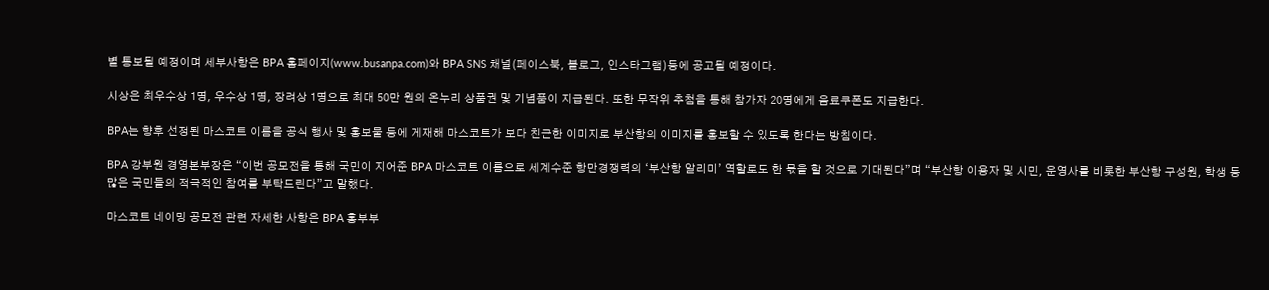별 통보될 예정이며 세부사항은 BPA 홈페이지(www.busanpa.com)와 BPA SNS 채널(페이스북, 블로그, 인스타그램)등에 공고될 예정이다.

시상은 최우수상 1명, 우수상 1명, 장려상 1명으로 최대 50만 원의 온누리 상품권 및 기념품이 지급된다. 또한 무작위 추첨을 통해 참가자 20명에게 음료쿠폰도 지급한다.

BPA는 향후 선정된 마스코트 이름을 공식 행사 및 홍보물 등에 게재해 마스코트가 보다 친근한 이미지로 부산항의 이미지를 홍보할 수 있도록 한다는 방침이다.

BPA 강부원 경영본부장은 “이번 공모전을 통해 국민이 지어준 BPA 마스코트 이름으로 세계수준 항만경쟁력의 ‘부산항 알리미’ 역할로도 한 몫을 할 것으로 기대된다”며 “부산항 이용자 및 시민, 운영사를 비롯한 부산항 구성원, 학생 등 많은 국민들의 적극적인 참여를 부탁드린다”고 말했다.

마스코트 네이밍 공모전 관련 자세한 사항은 BPA 홍부부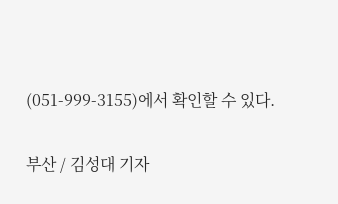(051-999-3155)에서 확인할 수 있다.

부산 / 김성대 기자